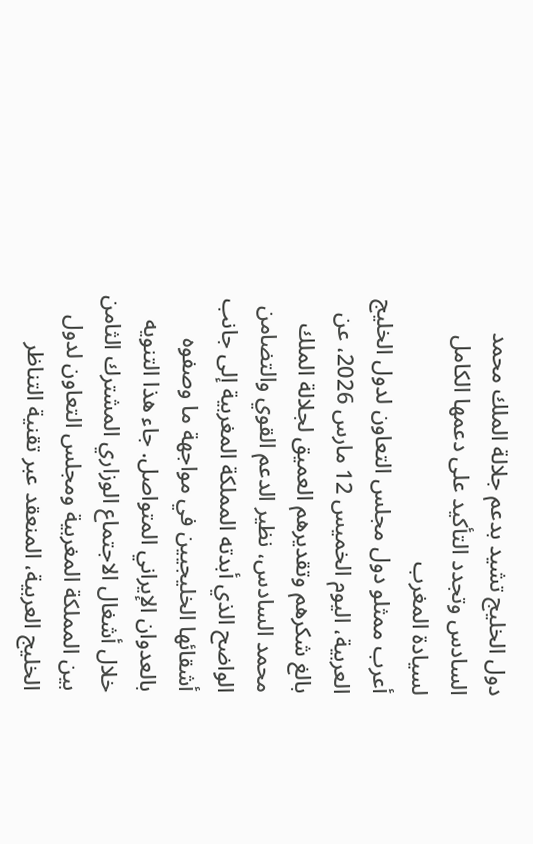دول الخليج تشيد بدعم جلالة الملك محمد السادس وتجدد التأكيد على دعمها الكامل لسيادة المغرب
أعرب ممثلو دول مجلس التعاون لدول الخليج العربية، اليوم الخميس 12 مارس 2026، عن بالغ شكرهم وتقديرهم العميق لجلالة الملك محمد السادس، نظير الدعم القوي والتضامن الواضح الذي أبدته المملكة المغربية إلى جانب أشقائها الخليجيين في مواجهة ما وصفوه بالعدوان الإيراني المتواصل. جاء هذا التنويه خلال أشغال الاجتماع الوزاري المشترك الثامن بين المملكة المغربية ومجلس التعاون لدول الخليج العربية، المنعقد عبر تقنية التناظر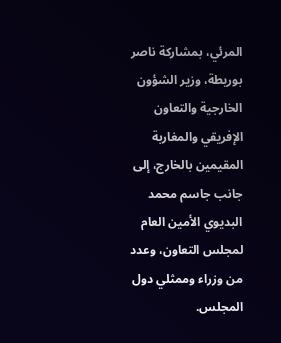المرئي، بمشاركة ناصر بوريطة، وزير الشؤون الخارجية والتعاون الإفريقي والمغاربة المقيمين بالخارج، إلى جانب جاسم محمد البديوي الأمين العام لمجلس التعاون، وعدد من وزراء وممثلي دول المجلس.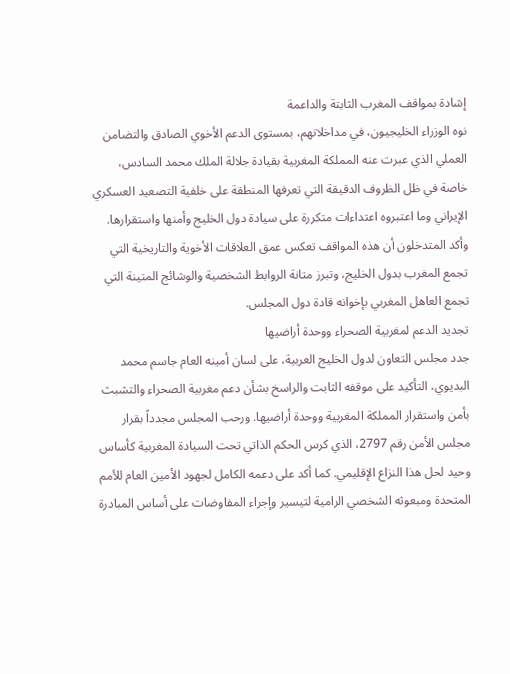إشادة بمواقف المغرب الثابتة والداعمة
نوه الوزراء الخليجيون، في مداخلاتهم، بمستوى الدعم الأخوي الصادق والتضامن العملي الذي عبرت عنه المملكة المغربية بقيادة جلالة الملك محمد السادس، خاصة في ظل الظروف الدقيقة التي تعرفها المنطقة على خلفية التصعيد العسكري الإيراني وما اعتبروه اعتداءات متكررة على سيادة دول الخليج وأمنها واستقرارها. وأكد المتدخلون أن هذه المواقف تعكس عمق العلاقات الأخوية والتاريخية التي تجمع المغرب بدول الخليج، وتبرز متانة الروابط الشخصية والوشائج المتينة التي تجمع العاهل المغربي بإخوانه قادة دول المجلس.
تجديد الدعم لمغربية الصحراء ووحدة أراضيها
جدد مجلس التعاون لدول الخليج العربية، على لسان أمينه العام جاسم محمد البديوي، التأكيد على موقفه الثابت والراسخ بشأن دعم مغربية الصحراء والتشبث بأمن واستقرار المملكة المغربية ووحدة أراضيها. ورحب المجلس مجدداً بقرار مجلس الأمن رقم 2797، الذي كرس الحكم الذاتي تحت السيادة المغربية كأساس وحيد لحل هذا النزاع الإقليمي. كما أكد على دعمه الكامل لجهود الأمين العام للأمم المتحدة ومبعوثه الشخصي الرامية لتيسير وإجراء المفاوضات على أساس المبادرة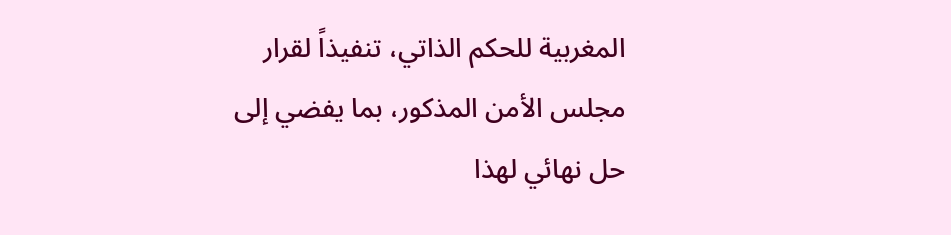المغربية للحكم الذاتي، تنفيذاً لقرار مجلس الأمن المذكور، بما يفضي إلى حل نهائي لهذا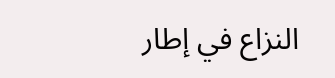النزاع في إطار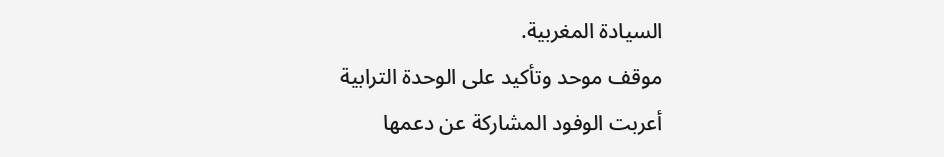السيادة المغربية.
موقف موحد وتأكيد على الوحدة الترابية
أعربت الوفود المشاركة عن دعمها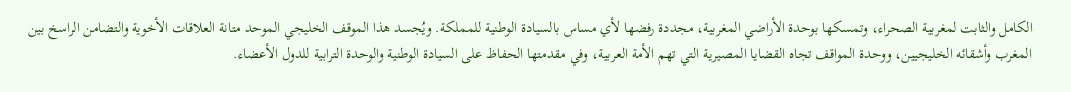الكامل والثابت لمغربية الصحراء، وتمسكها بوحدة الأراضي المغربية، مجددة رفضها لأي مساس بالسيادة الوطنية للمملكة. ويُجسد هذا الموقف الخليجي الموحد متانة العلاقات الأخوية والتضامن الراسخ بين المغرب وأشقائه الخليجيين، ووحدة المواقف تجاه القضايا المصيرية التي تهم الأمة العربية، وفي مقدمتها الحفاظ على السيادة الوطنية والوحدة الترابية للدول الأعضاء.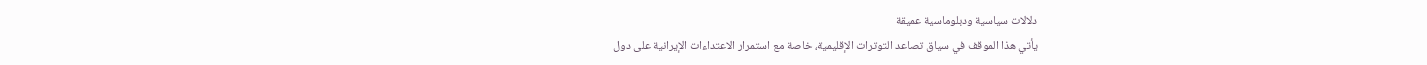دلالات سياسية ودبلوماسية عميقة
يأتي هذا الموقف في سياق تصاعد التوترات الإقليمية، خاصة مع استمرار الاعتداءات الإيرانية على دول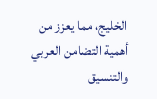الخليج، مما يعزز من أهمية التضامن العربي والتنسيق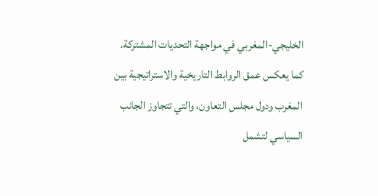الخليجي-المغربي في مواجهة التحديات المشتركة. كما يعكس عمق الروابط التاريخية والاستراتيجية بين المغرب ودول مجلس التعاون، والتي تتجاوز الجانب السياسي لتشمل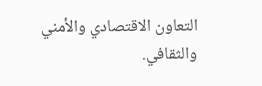التعاون الاقتصادي والأمني والثقافي.